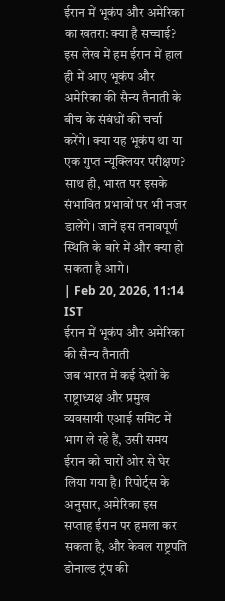ईरान में भूकंप और अमेरिका का खतरा: क्या है सच्चाई?
इस लेख में हम ईरान में हाल ही में आए भूकंप और अमेरिका की सैन्य तैनाती के बीच के संबंधों की चर्चा करेंगे। क्या यह भूकंप था या एक गुप्त न्यूक्लियर परीक्षण? साथ ही, भारत पर इसके संभावित प्रभावों पर भी नजर डालेंगे। जानें इस तनावपूर्ण स्थिति के बारे में और क्या हो सकता है आगे।
| Feb 20, 2026, 11:14 IST
ईरान में भूकंप और अमेरिका की सैन्य तैनाती
जब भारत में कई देशों के राष्ट्राध्यक्ष और प्रमुख व्यवसायी एआई समिट में भाग ले रहे हैं, उसी समय ईरान को चारों ओर से घेर लिया गया है। रिपोर्ट्स के अनुसार, अमेरिका इस सप्ताह ईरान पर हमला कर सकता है, और केवल राष्ट्रपति डोनाल्ड ट्रंप की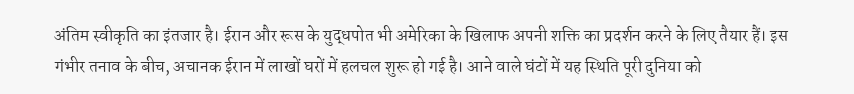अंतिम स्वीकृति का इंतजार है। ईरान और रूस के युद्धपोत भी अमेरिका के खिलाफ अपनी शक्ति का प्रदर्शन करने के लिए तैयार हैं। इस गंभीर तनाव के बीच, अचानक ईरान में लाखों घरों में हलचल शुरू हो गई है। आने वाले घंटों में यह स्थिति पूरी दुनिया को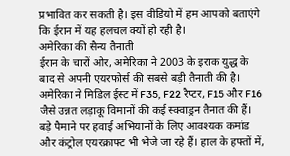प्रभावित कर सकती है। इस वीडियो में हम आपको बताएंगे कि ईरान में यह हलचल क्यों हो रही है।
अमेरिका की सैन्य तैनाती
ईरान के चारों ओर, अमेरिका ने 2003 के इराक युद्ध के बाद से अपनी एयरफोर्स की सबसे बड़ी तैनाती की है। अमेरिका ने मिडिल ईस्ट में F35, F22 रैप्टर, F15 और F16 जैसे उन्नत लड़ाकू विमानों की कई स्क्वाड्रन तैनात की हैं। बड़े पैमाने पर हवाई अभियानों के लिए आवश्यक कमांड और कंट्रोल एयरक्राफ्ट भी भेजे जा रहे हैं। हाल के हफ्तों में,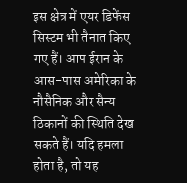इस क्षेत्र में एयर डिफेंस सिस्टम भी तैनात किए गए हैं। आप ईरान के आस-पास अमेरिका के नौसैनिक और सैन्य ठिकानों की स्थिति देख सकते हैं। यदि हमला होता है, तो यह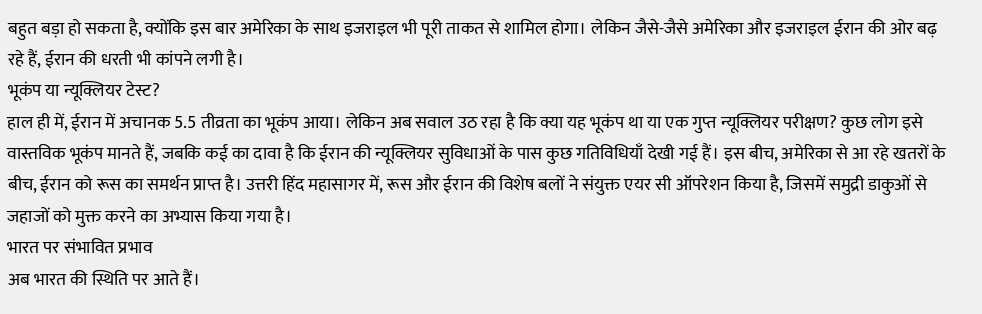बहुत बड़ा हो सकता है, क्योंकि इस बार अमेरिका के साथ इजराइल भी पूरी ताकत से शामिल होगा। लेकिन जैसे-जैसे अमेरिका और इजराइल ईरान की ओर बढ़ रहे हैं, ईरान की धरती भी कांपने लगी है।
भूकंप या न्यूक्लियर टेस्ट?
हाल ही में, ईरान में अचानक 5.5 तीव्रता का भूकंप आया। लेकिन अब सवाल उठ रहा है कि क्या यह भूकंप था या एक गुप्त न्यूक्लियर परीक्षण? कुछ लोग इसे वास्तविक भूकंप मानते हैं, जबकि कई का दावा है कि ईरान की न्यूक्लियर सुविधाओं के पास कुछ गतिविधियाँ देखी गई हैं। इस बीच, अमेरिका से आ रहे खतरों के बीच, ईरान को रूस का समर्थन प्राप्त है। उत्तरी हिंद महासागर में, रूस और ईरान की विशेष बलों ने संयुक्त एयर सी ऑपरेशन किया है, जिसमें समुद्री डाकुओं से जहाजों को मुक्त करने का अभ्यास किया गया है।
भारत पर संभावित प्रभाव
अब भारत की स्थिति पर आते हैं।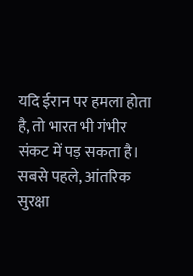यदि ईरान पर हमला होता है, तो भारत भी गंभीर संकट में पड़ सकता है। सबसे पहले, आंतरिक सुरक्षा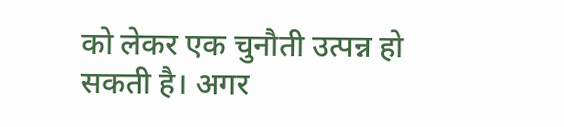को लेकर एक चुनौती उत्पन्न हो सकती है। अगर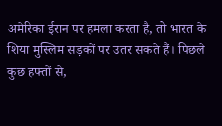अमेरिका ईरान पर हमला करता है, तो भारत के शिया मुस्लिम सड़कों पर उतर सकते हैं। पिछले कुछ हफ्तों से,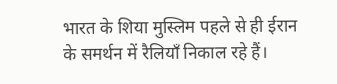भारत के शिया मुस्लिम पहले से ही ईरान के समर्थन में रैलियाँ निकाल रहे हैं।